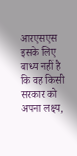आरएसएस इसके लिए बाध्य नहीं है कि वह किसी सरकार को अपना लक्ष्य,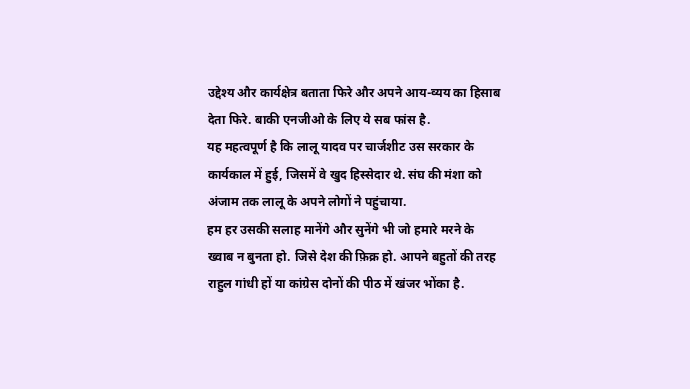उद्देश्य और कार्यक्षेत्र बताता फिरे और अपने आय-व्यय का हिसाब देता फिरे. बाकी एनजीओ के लिए ये सब फांस है.
यह महत्वपूर्ण है कि लालू यादव पर चार्जशीट उस सरकार के कार्यकाल में हुई, जिसमें वे खुद हिस्सेदार थे. संघ की मंशा को अंजाम तक लालू के अपने लोगों ने पहुंचाया.
हम हर उसकी सलाह मानेंगे और सुनेंगे भी जो हमारे मरने के ख्वाब न बुनता हो. जिसे देश की फ़िक्र हो. आपने बहुतों की तरह राहुल गांधी हों या कांग्रेस दोनों की पीठ में खंजर भोंका है.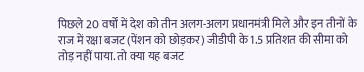पिछले 20 वर्षों में देश को तीन अलग-अलग प्रधानमंत्री मिले और इन तीनों के राज में रक्षा बजट (पेंशन को छोड़कर) जीडीपी के 1.5 प्रतिशत की सीमा को तोड़ नहीं पाया. तो क्या यह बजट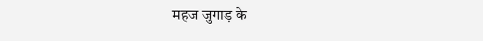महज जुगाड़ के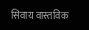सिवाय वास्तविक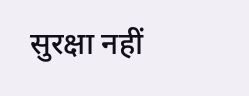सुरक्षा नहीं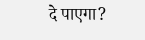दे पाएगा?